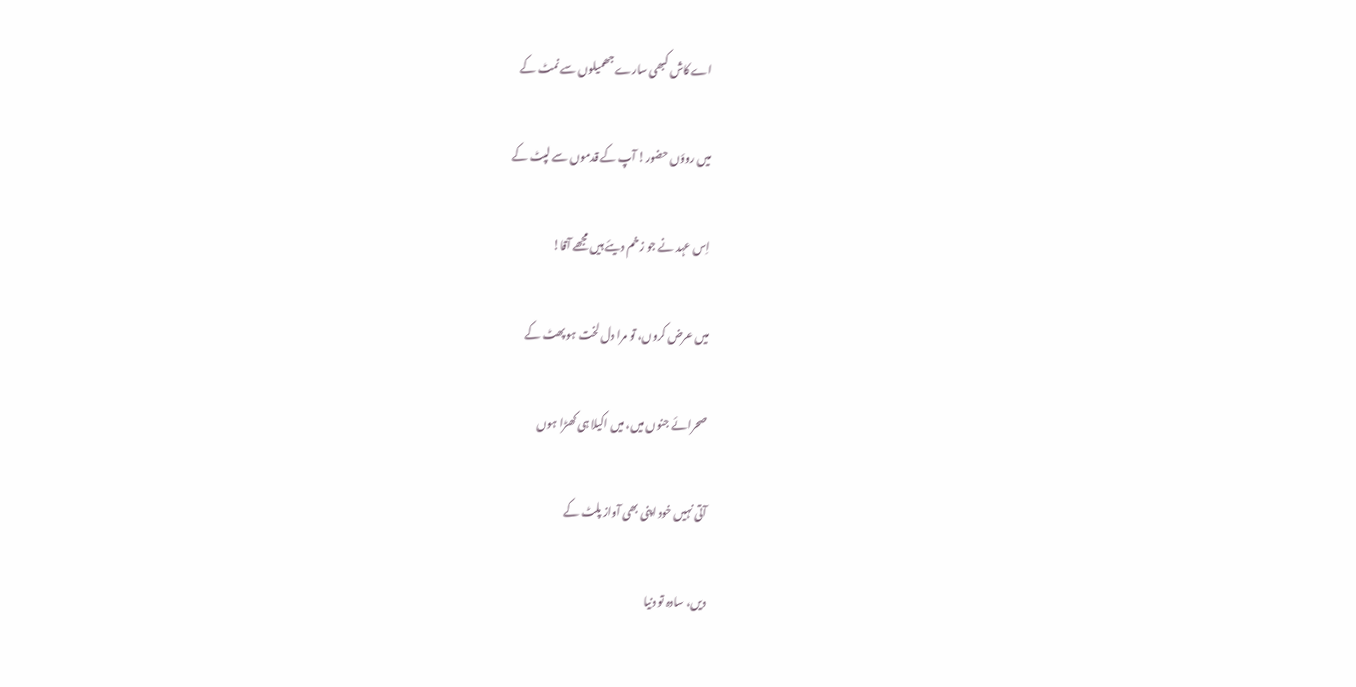اے کاش کبھی سارے جھمیلوں سے نمٹ کے

میں روؤں حضور! آپ کے قدموں سے لپٹ کے

اِس عہد نے جو زخم دیئے ہیں مجھے آقا!

میں عرض کروں، تو مرا دل لخت ہو پھٹ کے

صحرائے جنوں میں، میں اکیلا ہی کھڑا ہوں

آتی نہیں خود اپنی بھی آواز پلٹ کے

دیں، سادہ تو دنیا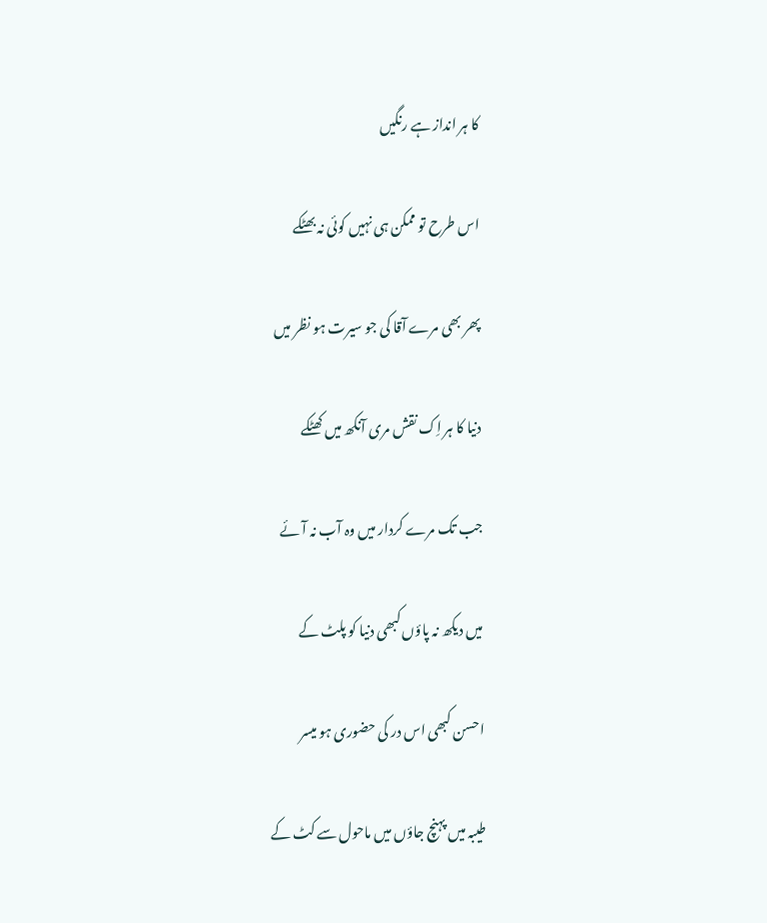کا ہر انداز ہے رنگیں

اس طرح تو ممکن ہی نہیں کوئی نہ بھٹکے

پھر بھی مرے آقا کی جو سیرت ہو نظر میں

دنیا کا ہر اِک نقش مری آنکھ میں کھٹکے

جب تک مرے کردار میں وہ آب نہ آئے

میں دیکھ نہ پاؤں کبھی دنیا کو پلٹ کے

احسن کبھی اس در کی حضوری ہو میسر

طیبہ میں پہنچ جاؤں میں ماحول سے کٹ کے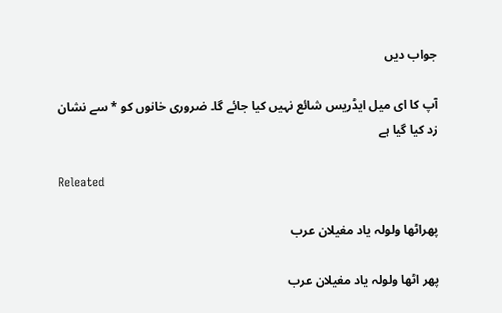جواب دیں

آپ کا ای میل ایڈریس شائع نہیں کیا جائے گا۔ ضروری خانوں کو * سے نشان زد کیا گیا ہے

Releated

پھراٹھا ولولہ یاد مغیلان عرب

پھر اٹھا ولولہ یاد مغیلان عرب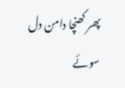پھر کھنچا دامن دل سوئے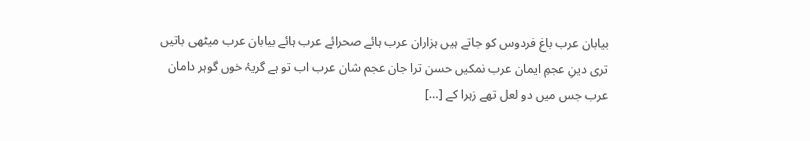بیابان عرب باغ فردوس کو جاتے ہیں ہزاران عرب ہائے صحرائے عرب ہائے بیابان عرب میٹھی باتیں تری دینِ عجمِ ایمان عرب نمکیں حسن ترا جان عجم شان عرب اب تو ہے گریۂ خوں گوہر دامان عرب جس میں دو لعل تھے زہرا کے […]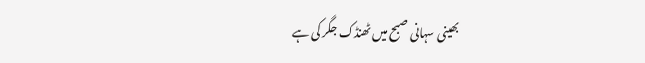بھینی سہانی صبح میں ٹھنڈک جگر کی ہے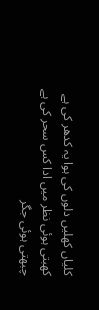کلیاں کھلیں دلوں کی ہوا یہ کدھر کی ہے کھبتی ہوئی نظر میں ادا کس سحر کی ہے چبھتی ہوئی جگر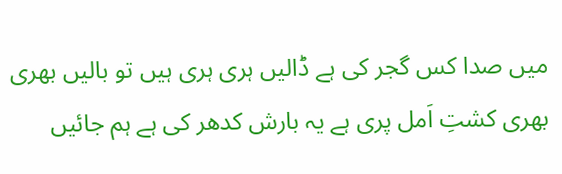میں صدا کس گجر کی ہے ڈالیں ہری ہری ہیں تو بالیں بھری بھری کشتِ اَمل پری ہے یہ بارش کدھر کی ہے ہم جائیں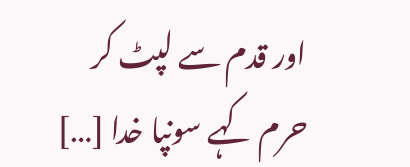اور قدم سے لپٹ کر حرم کہے سونپا خدا […]